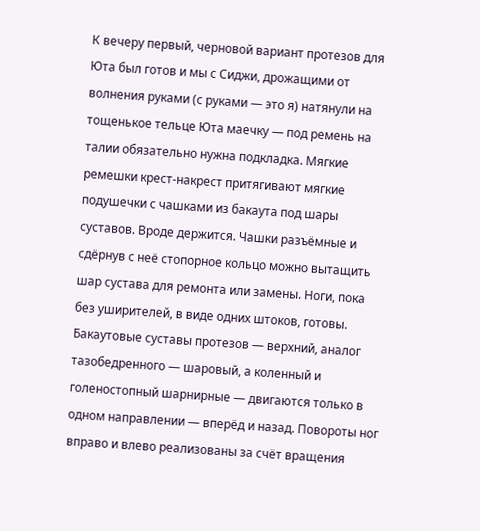К вечеру первый, черновой вариант протезов для Юта был готов и мы с Сиджи, дрожащими от волнения руками (с руками — это я) натянули на тощенькое тельце Юта маечку — под ремень на талии обязательно нужна подкладка. Мягкие ремешки крест-накрест притягивают мягкие подушечки с чашками из бакаута под шары суставов. Вроде держится. Чашки разъёмные и сдёрнув с неё стопорное кольцо можно вытащить шар сустава для ремонта или замены. Ноги, пока без уширителей, в виде одних штоков, готовы. Бакаутовые суставы протезов — верхний, аналог тазобедренного — шаровый, а коленный и голеностопный шарнирные — двигаются только в одном направлении — вперёд и назад. Повороты ног вправо и влево реализованы за счёт вращения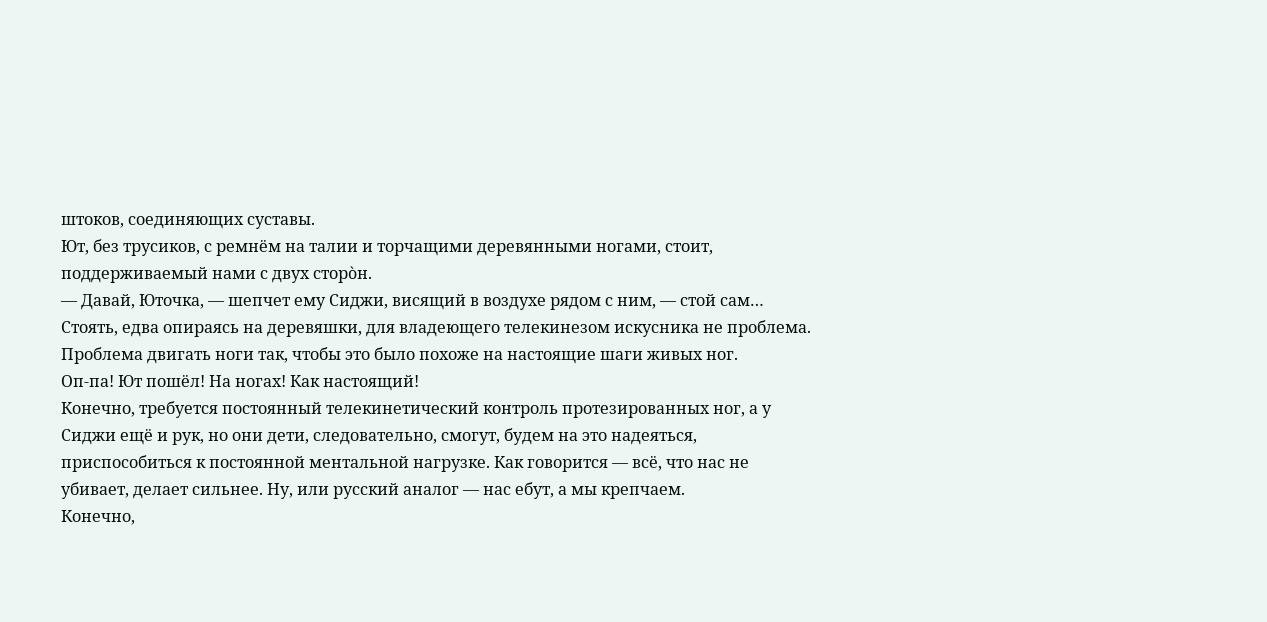штоков, соединяющих суставы.
Ют, без трусиков, с ремнём на талии и торчащими деревянными ногами, стоит, поддерживаемый нами с двух сторòн.
— Давай, Юточка, — шепчет ему Сиджи, висящий в воздухе рядом с ним, — стой сам…
Стоять, едва опираясь на деревяшки, для владеющего телекинезом искусника не проблема. Проблема двигать ноги так, чтобы это было похоже на настоящие шаги живых ног.
Оп-па! Ют пошёл! На ногах! Как настоящий!
Конечно, требуется постоянный телекинетический контроль протезированных ног, а у Сиджи ещё и рук, но они дети, следовательно, смогут, будем на это надеяться, приспособиться к постоянной ментальной нагрузке. Как говорится — всё, что нас не убивает, делает сильнее. Ну, или русский аналог — нас ебут, а мы крепчаем.
Конечно,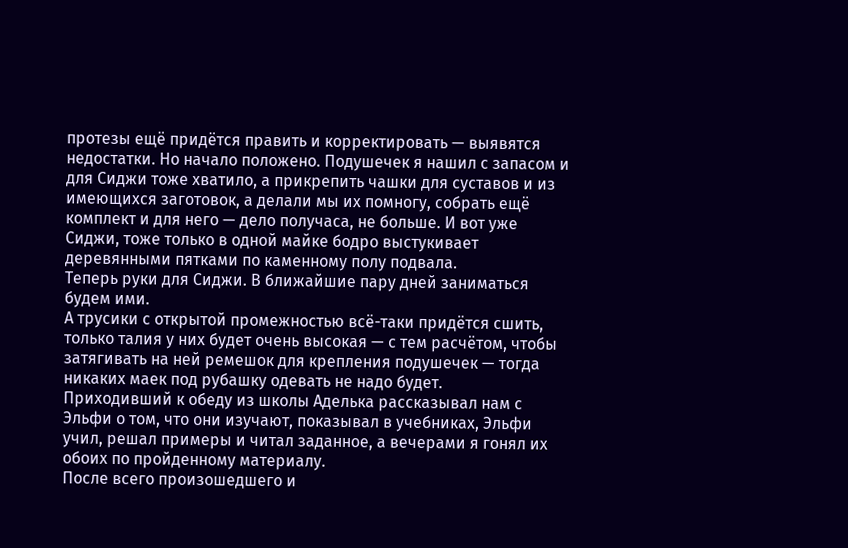протезы ещё придётся править и корректировать — выявятся недостатки. Но начало положено. Подушечек я нашил с запасом и для Сиджи тоже хватило, а прикрепить чашки для суставов и из имеющихся заготовок, а делали мы их помногу, собрать ещё комплект и для него — дело получаса, не больше. И вот уже Сиджи, тоже только в одной майке бодро выстукивает деревянными пятками по каменному полу подвала.
Теперь руки для Сиджи. В ближайшие пару дней заниматься будем ими.
А трусики с открытой промежностью всё-таки придётся сшить, только талия у них будет очень высокая — с тем расчётом, чтобы затягивать на ней ремешок для крепления подушечек — тогда никаких маек под рубашку одевать не надо будет.
Приходивший к обеду из школы Аделька рассказывал нам с Эльфи о том, что они изучают, показывал в учебниках, Эльфи учил, решал примеры и читал заданное, а вечерами я гонял их обоих по пройденному материалу.
После всего произошедшего и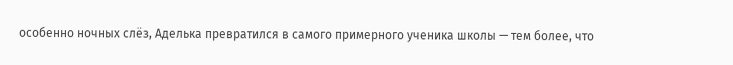особенно ночных слёз, Аделька превратился в самого примерного ученика школы — тем более, что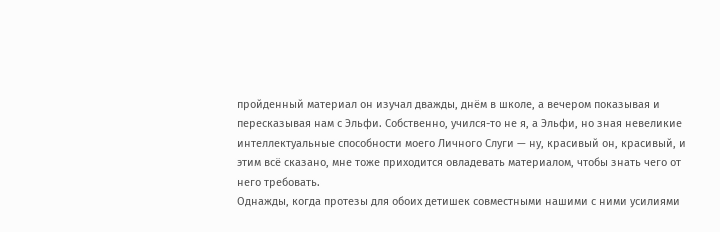пройденный материал он изучал дважды, днём в школе, а вечером показывая и пересказывая нам с Эльфи. Собственно, учился-то не я, а Эльфи, но зная невеликие интеллектуальные способности моего Личного Слуги — ну, красивый он, красивый, и этим всё сказано, мне тоже приходится овладевать материалом, чтобы знать чего от него требовать.
Однажды, когда протезы для обоих детишек совместными нашими с ними усилиями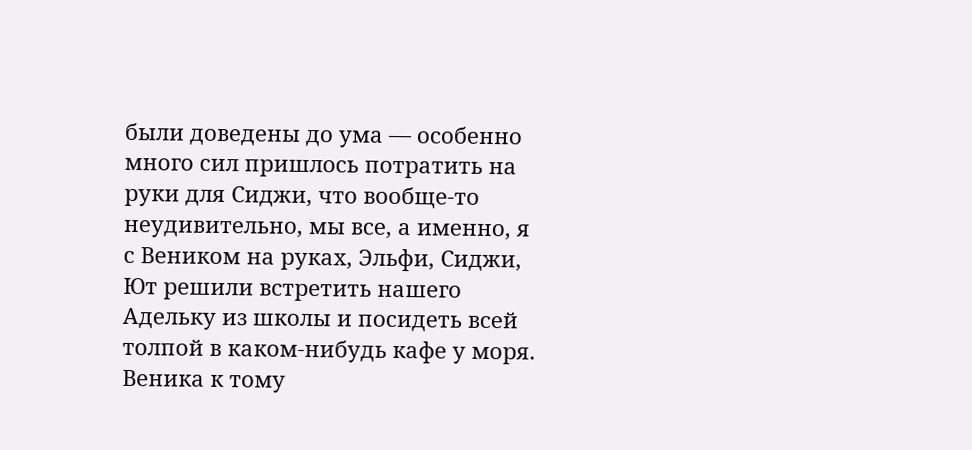были доведены до ума — особенно много сил пришлось потратить на руки для Сиджи, что вообще-то неудивительно, мы все, а именно, я с Веником на руках, Эльфи, Сиджи, Ют решили встретить нашего Адельку из школы и посидеть всей толпой в каком-нибудь кафе у моря.
Веника к тому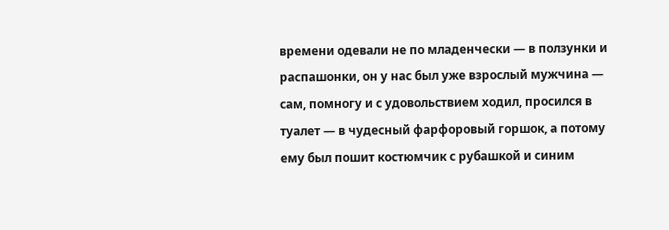времени одевали не по младенчески — в ползунки и распашонки, он у нас был уже взрослый мужчина — сам, помногу и с удовольствием ходил, просился в туалет — в чудесный фарфоровый горшок, а потому ему был пошит костюмчик с рубашкой и синим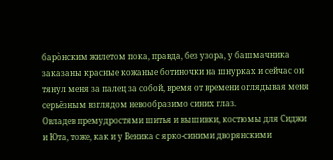барòнским жилетом пока, правда, без узора, у башмачника заказаны красные кожаные ботиночки на шнурках и сейчас он тянул меня за палец за собой, время от времени оглядывая меня серьёзным взглядом невообразимо синих глаз.
Овладев премудростями шитья и вышивки, костюмы для Сиджи и Юта, тоже, как и у Веника с ярко-синими дворянскими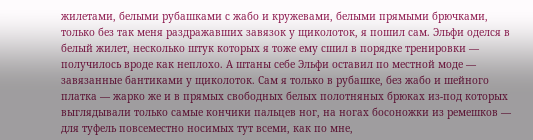жилетами, белыми рубашками с жабо и кружевами, белыми прямыми брючками, только без так меня раздражавших завязок у щиколоток, я пошил сам. Эльфи оделся в белый жилет, несколько штук которых я тоже ему сшил в порядке тренировки — получилось вроде как неплохо. А штаны себе Эльфи оставил по местной моде — завязанные бантиками у щиколоток. Сам я только в рубашке, без жабо и шейного платка — жарко же и в прямых свободных белых полотняных брюках из-под которых выглядывали только самые кончики пальцев ног, на ногах босоножки из ремешков — для туфель повсеместно носимых тут всеми, как по мне,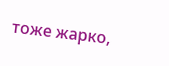тоже жарко,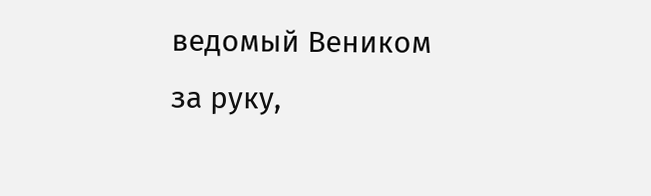ведомый Веником за руку,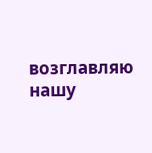возглавляю нашу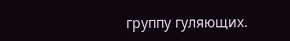группу гуляющих.